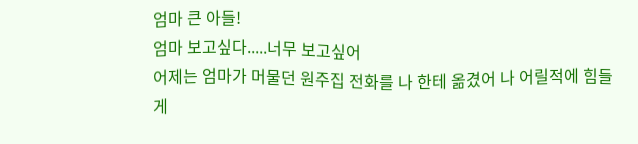엄마 큰 아들!
엄마 보고싶다.....너무 보고싶어
어제는 엄마가 머물던 원주집 전화를 나 한테 옮겼어 나 어릴적에 힘들게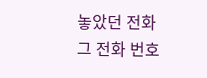놓았던 전화
그 전화 번호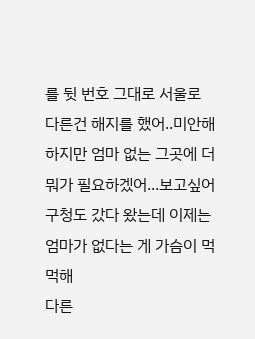를 뒷 번호 그대로 서울로
다른건 해지를 했어..미안해 하지만 엄마 없는 그곳에 더 뭐가 필요하겠어...보고싶어
구청도 갔다 왔는데 이제는 엄마가 없다는 게 가슴이 먹먹해
다른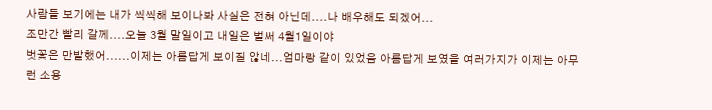사람들 보기에는 내가 씩씩해 보이나봐 사실은 전혀 아닌데....나 배우해도 되겠어...
조만간 빨리 갈께....오늘 3월 말일이고 내일은 벌써 4월1일이야
벗꽃은 만발했어......이제는 아름답게 보이질 않네...엄마랑 같이 있었음 아름답게 보였을 여러가지가 이제는 아무런 소용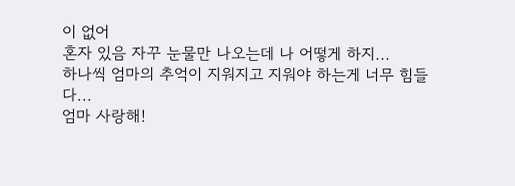이 없어
혼자 있음 자꾸 눈물만 나오는데 나 어떻게 하지...
하나씩 엄마의 추억이 지워지고 지워야 하는게 너무 힘들다...
엄마 사랑해!